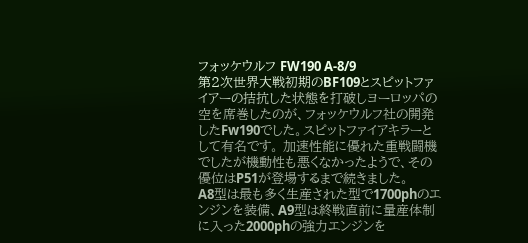フォッケウルフ FW190 A-8/9
第2次世界大戦初期のBF109とスピットファイアーの拮抗した状態を打破しヨーロッパの空を席巻したのが、フォッケウルフ社の開発したFw190でした。スピットファイアキラーとして有名です。 加速性能に優れた重戦闘機でしたが機動性も悪くなかったようで、その優位はP51が登場するまで続きました。
A8型は最も多く生産された型で1700phのエンジンを装備、A9型は終戦直前に量産体制に入った2000phの強力エンジンを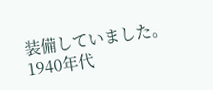装備していました。
1940年代